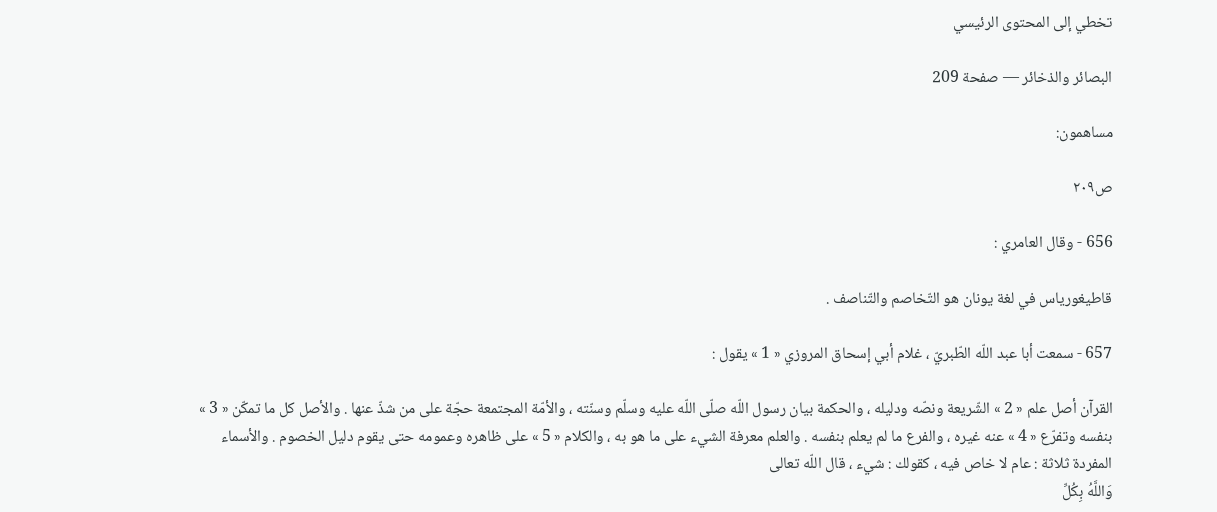تخطي إلى المحتوى الرئيسي

البصائر والذخائر — صفحة 209

مساهمون:

ص٢٠٩

656 - وقال العامري :

قاطيغورياس في لغة يونان هو التّخاصم والتّناصف .

657 - سمعت أبا عبد اللّه الطّبريّ ، غلام أبي إسحاق المروزي « 1 » يقول :

القرآن أصل علم « 2 » الشّريعة ونصّه ودليله ، والحكمة بيان رسول اللّه صلّى اللّه عليه وسلّم وسنّته ، والأمّة المجتمعة حجّة على من شذّ عنها . والأصل كل ما تمكّن « 3 » بنفسه وتفرّع « 4 » عنه غيره ، والفرع ما لم يعلم بنفسه . والعلم معرفة الشيء على ما هو به ، والكلام « 5 » على ظاهره وعمومه حتى يقوم دليل الخصوم . والأسماء المفردة ثلاثة : عام لا خاص فيه ، كقولك : شيء ، قال اللّه تعالى
وَاللَّهُ بِكُلِّ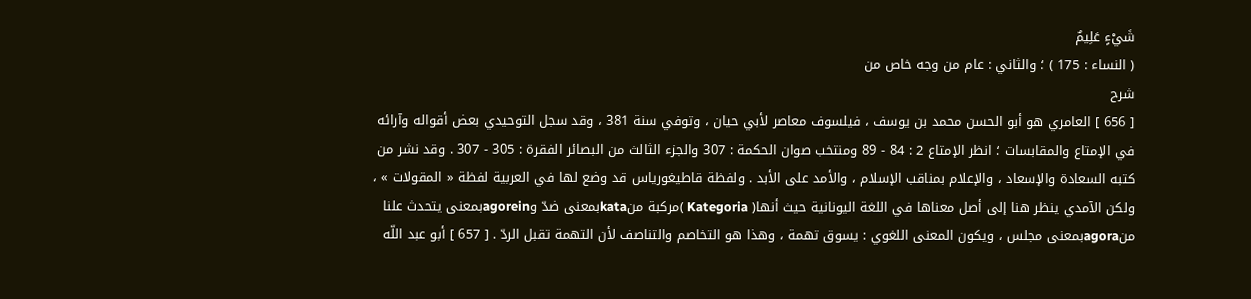شَيْءٍ عَلِيمٌ
( النساء : 175 ) ؛ والثاني : عام من وجه خاص من
شرح
[ 656 ] العامري هو أبو الحسن محمد بن يوسف ، فيلسوف معاصر لأبي حيان ، وتوفي سنة 381 ، وقد سجل التوحيدي بعض أقواله وآرائه في الإمتاع والمقابسات ؛ انظر الإمتاع 2 : 84 - 89 ومنتخب صوان الحكمة : 307 والجزء الثالث من البصائر الفقرة : 305 - 307 . وقد نشر من كتبه السعادة والإسعاد ، والإعلام بمناقب الإسلام ، والأمد على الأبد . ولفظة قاطيغورياس قد وضع لها في العربية لفظة « المقولات » ، ولكن الآمدي ينظر هنا إلى أصل معناها في اللغة اليونانية حيث أنها( Kategoria )مركبة منkataبمعنى ضدّ وagoreinبمعنى يتحدث علنا منagoraبمعنى مجلس ، ويكون المعنى اللغوي : يسوق تهمة ، وهذا هو التخاصم والتناصف لأن التهمة تقبل الردّ . [ 657 ] أبو عبد اللّه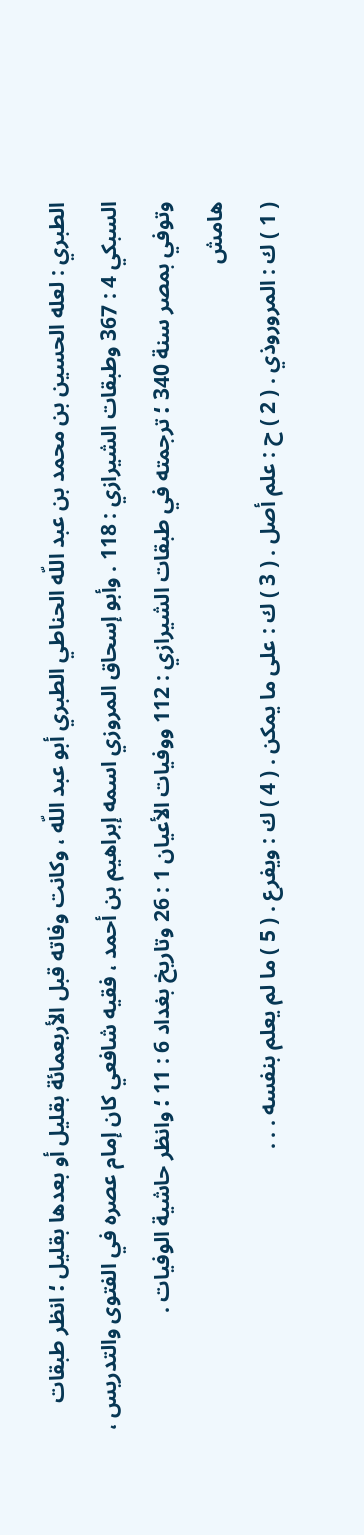الطبري : لعله الحسين بن محمد بن عبد اللّه الحناطي الطبري أبو عبد اللّه ، وكانت وفاته قبل الأربعمائة بقليل أو بعدها بقليل ؛ انظر طبقات السبكي 4 : 367 وطبقات الشيرازي : 118 . وأبو إسحاق المروزي اسمه إبراهيم بن أحمد ، فقيه شافعي كان إمام عصره في الفتوى والتدريس ، وتوفي بمصر سنة 340 ؛ ترجمته في طبقات الشيرازي : 112 ووفيات الأعيان 1 : 26 وتاريخ بغداد 6 : 11 ؛ وانظر حاشية الوفيات .
هامش
( 1 ) ك : المروروذي . ( 2 ) ح : علم أصل . ( 3 ) ك : على ما يمكن . ( 4 ) ك : ويفرع . ( 5 ) ما لم يعلم بنفسه . . .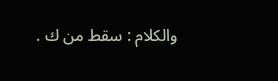والكلام : سقط من ك .